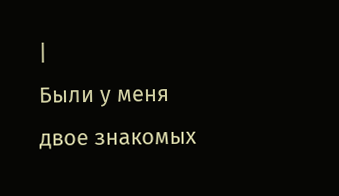|
Были у меня двое знакомых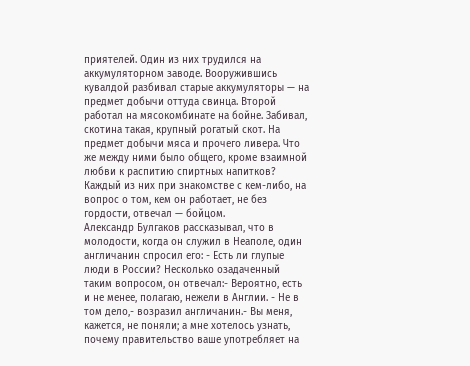приятелей. Один из них трудился на аккумуляторном заводе. Вооружившись кувалдой разбивал старые аккумуляторы — на предмет добычи оттуда свинца. Второй работал на мясокомбинате на бойне. Забивал, скотина такая, крупный рогатый скот. На предмет добычи мяса и прочего ливера. Что же между ними было общего, кроме взаимной любви к распитию спиртных напитков? Каждый из них при знакомстве с кем-либо, на вопрос о том, кем он работает, не без гордости, отвечал — бойцом.
Александр Булгаков рассказывал, что в молодости, когда он служил в Неаполе, один англичанин спросил его: - Есть ли глупые люди в России? Несколько озадаченный таким вопросом, он отвечал:- Вероятно, есть и не менее, полагаю, нежели в Англии. - Не в том дело,- возразил англичанин.- Вы меня, кажется, не поняли; а мне хотелось узнать, почему правительство ваше употребляет на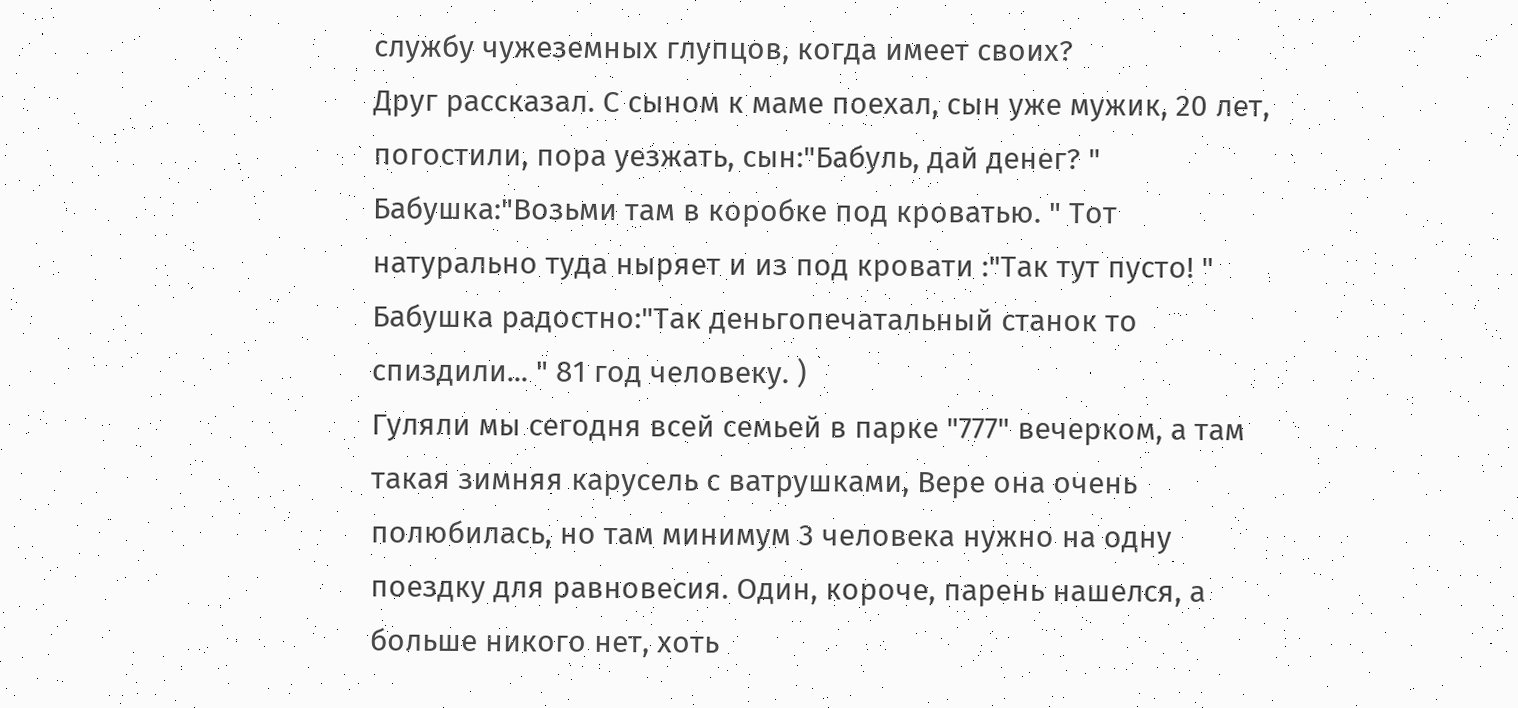службу чужеземных глупцов, когда имеет своих?
Друг рассказал. С сыном к маме поехал, сын уже мужик, 20 лет, погостили, пора уезжать, сын:"Бабуль, дай денег? " Бабушка:"Возьми там в коробке под кроватью. " Тот натурально туда ныряет и из под кровати :"Так тут пусто! " Бабушка радостно:"Так деньгопечатальный станок то спиздили... " 81 год человеку. )
Гуляли мы сегодня всей семьей в парке "777" вечерком, а там такая зимняя карусель с ватрушками, Вере она очень полюбилась, но там минимум 3 человека нужно на одну поездку для равновесия. Один, короче, парень нашелся, а больше никого нет, хоть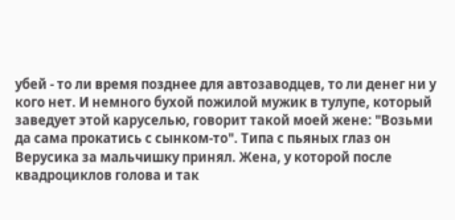убей - то ли время позднее для автозаводцев, то ли денег ни у кого нет. И немного бухой пожилой мужик в тулупе, который заведует этой каруселью, говорит такой моей жене: "Возьми да сама прокатись с сынком-то". Типа с пьяных глаз он Верусика за мальчишку принял. Жена, у которой после квадроциклов голова и так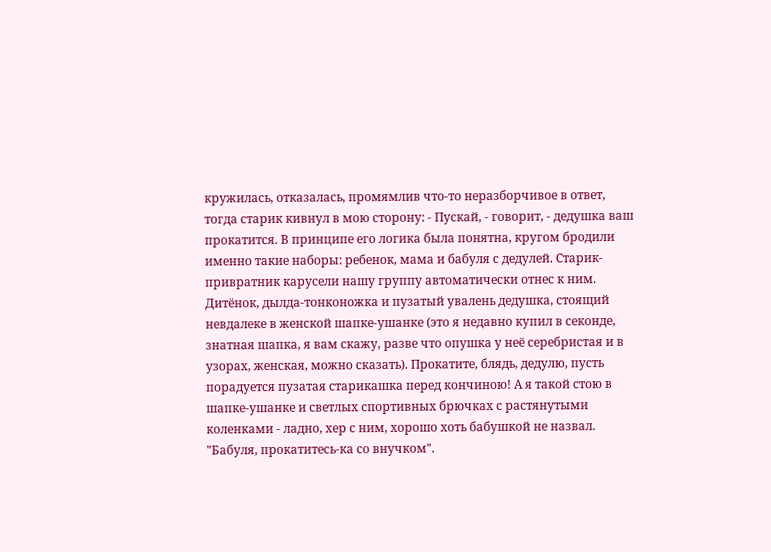кружилась, отказалась, промямлив что-то неразборчивое в ответ, тогда старик кивнул в мою сторону: - Пускай, - говорит, - дедушка ваш прокатится. В принципе его логика была понятна, кругом бродили именно такие наборы: ребенок, мама и бабуля с дедулей. Старик-привратник карусели нашу группу автоматически отнес к ним. Дитёнок, дылда-тонконожка и пузатый увалень дедушка, стоящий невдалеке в женской шапке-ушанке (это я недавно купил в секонде, знатная шапка, я вам скажу, разве что опушка у неё серебристая и в узорах, женская, можно сказать). Прокатите, блядь, дедулю, пусть порадуется пузатая старикашка перед кончиною! А я такой стою в шапке-ушанке и светлых спортивных брючках с растянутыми коленками - ладно, хер с ним, хорошо хоть бабушкой не назвал. "Бабуля, прокатитесь-ка со внучком".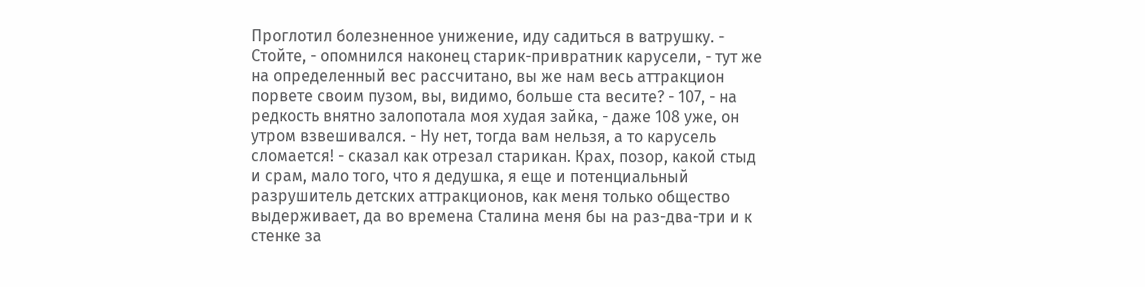Проглотил болезненное унижение, иду садиться в ватрушку. - Стойте, - опомнился наконец старик-привратник карусели, - тут же на определенный вес рассчитано, вы же нам весь аттракцион порвете своим пузом, вы, видимо, больше ста весите? - 107, - на редкость внятно залопотала моя худая зайка, - даже 108 уже, он утром взвешивался. - Ну нет, тогда вам нельзя, а то карусель сломается! - сказал как отрезал старикан. Крах, позор, какой стыд и срам, мало того, что я дедушка, я еще и потенциальный разрушитель детских аттракционов, как меня только общество выдерживает, да во времена Сталина меня бы на раз-два-три и к стенке за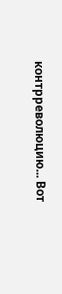контрреволюцию... Вот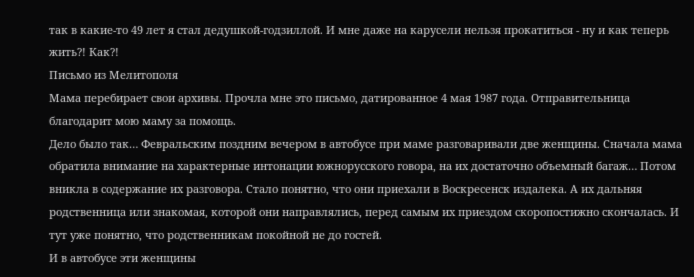так в какие-то 49 лет я стал дедушкой-годзиллой. И мне даже на карусели нельзя прокатиться - ну и как теперь жить?! Как?!
Письмо из Мелитополя
Мама перебирает свои архивы. Прочла мне это письмо, датированное 4 мая 1987 года. Отправительница благодарит мою маму за помощь.
Дело было так… Февральским поздним вечером в автобусе при маме разговаривали две женщины. Сначала мама обратила внимание на характерные интонации южнорусского говора, на их достаточно объемный багаж… Потом вникла в содержание их разговора. Стало понятно, что они приехали в Воскресенск издалека. А их дальняя родственница или знакомая, которой они направлялись, перед самым их приездом скоропостижно скончалась. И тут уже понятно, что родственникам покойной не до гостей.
И в автобусе эти женщины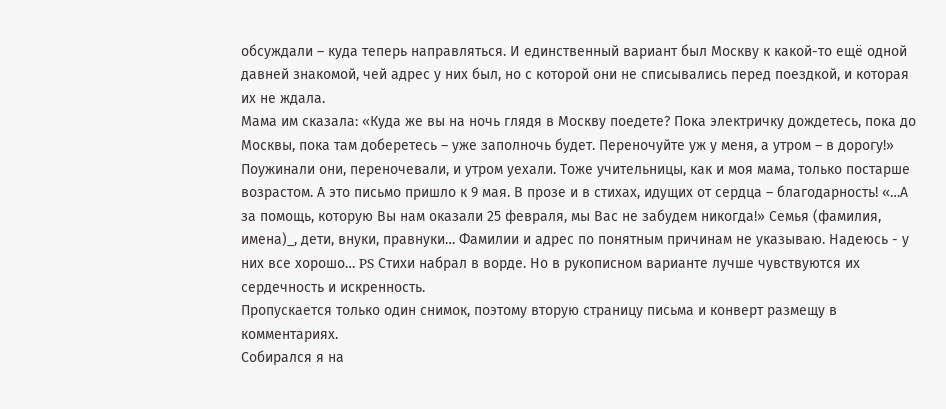обсуждали – куда теперь направляться. И единственный вариант был Москву к какой-то ещё одной давней знакомой, чей адрес у них был, но с которой они не списывались перед поездкой, и которая их не ждала.
Мама им сказала: «Куда же вы на ночь глядя в Москву поедете? Пока электричку дождетесь, пока до Москвы, пока там доберетесь – уже заполночь будет. Переночуйте уж у меня, а утром – в дорогу!» Поужинали они, переночевали, и утром уехали. Тоже учительницы, как и моя мама, только постарше возрастом. А это письмо пришло к 9 мая. В прозе и в стихах, идущих от сердца – благодарность! «…А за помощь, которую Вы нам оказали 25 февраля, мы Вас не забудем никогда!» Семья (фамилия, имена)_, дети, внуки, правнуки… Фамилии и адрес по понятным причинам не указываю. Надеюсь - у них все хорошо… PS Стихи набрал в ворде. Но в рукописном варианте лучше чувствуются их сердечность и искренность.
Пропускается только один снимок, поэтому вторую страницу письма и конверт размещу в комментариях.
Собирался я на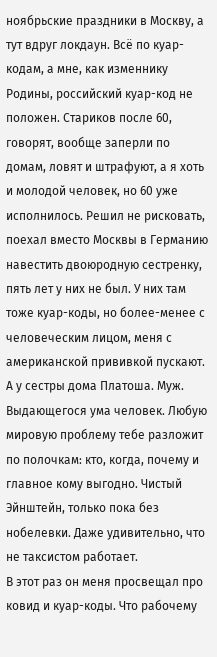ноябрьские праздники в Москву, а тут вдруг локдаун. Всё по куар-кодам, а мне, как изменнику Родины, российский куар-код не положен. Стариков после 60, говорят, вообще заперли по домам, ловят и штрафуют, а я хоть и молодой человек, но 60 уже исполнилось. Решил не рисковать, поехал вместо Москвы в Германию навестить двоюродную сестренку, пять лет у них не был. У них там тоже куар-коды, но более-менее с человеческим лицом, меня с американской прививкой пускают.
А у сестры дома Платоша. Муж. Выдающегося ума человек. Любую мировую проблему тебе разложит по полочкам: кто, когда, почему и главное кому выгодно. Чистый Эйнштейн, только пока без нобелевки. Даже удивительно, что не таксистом работает.
В этот раз он меня просвещал про ковид и куар-коды. Что рабочему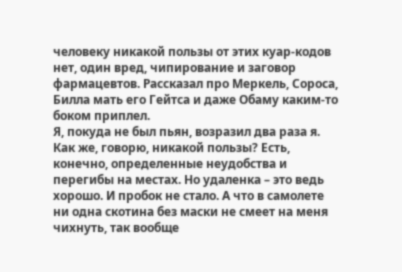человеку никакой пользы от этих куар-кодов нет, один вред, чипирование и заговор фармацевтов. Рассказал про Меркель, Сороса, Билла мать его Гейтса и даже Обаму каким-то боком приплел.
Я, покуда не был пьян, возразил два раза я. Как же, говорю, никакой пользы? Есть, конечно, определенные неудобства и перегибы на местах. Но удаленка – это ведь хорошо. И пробок не стало. А что в самолете ни одна скотина без маски не смеет на меня чихнуть, так вообще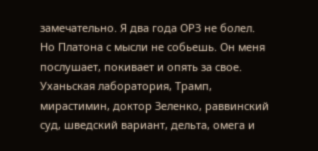замечательно. Я два года ОРЗ не болел.
Но Платона с мысли не собьешь. Он меня послушает, покивает и опять за свое. Уханьская лаборатория, Трамп, мирастимин, доктор Зеленко, раввинский суд, шведский вариант, дельта, омега и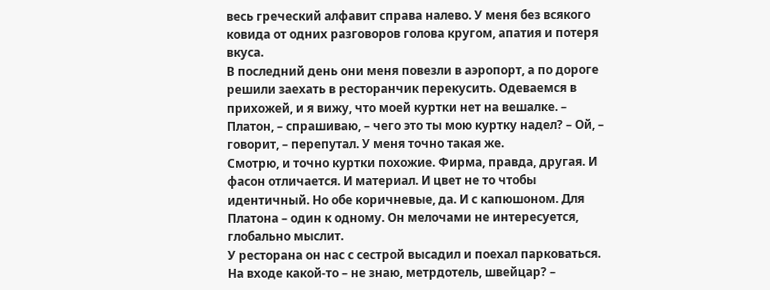весь греческий алфавит справа налево. У меня без всякого ковида от одних разговоров голова кругом, апатия и потеря вкуса.
В последний день они меня повезли в аэропорт, а по дороге решили заехать в ресторанчик перекусить. Одеваемся в прихожей, и я вижу, что моей куртки нет на вешалке. – Платон, – спрашиваю, – чего это ты мою куртку надел? – Ой, – говорит, – перепутал. У меня точно такая же.
Смотрю, и точно куртки похожие. Фирма, правда, другая. И фасон отличается. И материал. И цвет не то чтобы идентичный. Но обе коричневые, да. И с капюшоном. Для Платона – один к одному. Он мелочами не интересуется, глобально мыслит.
У ресторана он нас с сестрой высадил и поехал парковаться. На входе какой-то – не знаю, метрдотель, швейцар? –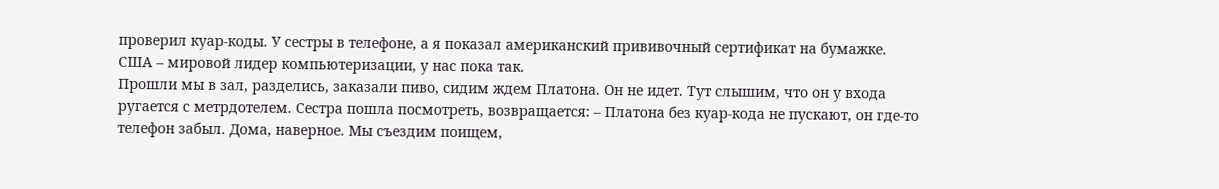проверил куар-коды. У сестры в телефоне, а я показал американский прививочный сертификат на бумажке. США – мировой лидер компьютеризации, у нас пока так.
Прошли мы в зал, разделись, заказали пиво, сидим ждем Платона. Он не идет. Тут слышим, что он у входа ругается с метрдотелем. Сестра пошла посмотреть, возвращается: – Платона без куар-кода не пускают, он где-то телефон забыл. Дома, наверное. Мы съездим поищем,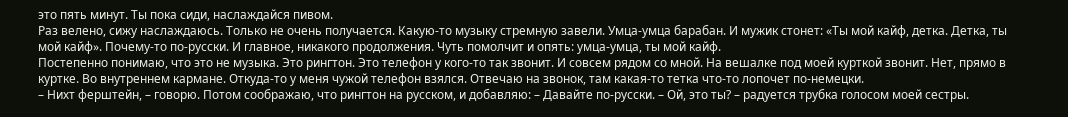это пять минут. Ты пока сиди, наслаждайся пивом.
Раз велено, сижу наслаждаюсь. Только не очень получается. Какую-то музыку стремную завели. Умца-умца барабан. И мужик стонет: «Ты мой кайф, детка. Детка, ты мой кайф». Почему-то по-русски. И главное, никакого продолжения. Чуть помолчит и опять: умца-умца, ты мой кайф.
Постепенно понимаю, что это не музыка. Это рингтон. Это телефон у кого-то так звонит. И совсем рядом со мной. На вешалке под моей курткой звонит. Нет, прямо в куртке. Во внутреннем кармане. Откуда-то у меня чужой телефон взялся. Отвечаю на звонок, там какая-то тетка что-то лопочет по-немецки.
– Нихт ферштейн, – говорю. Потом соображаю, что рингтон на русском, и добавляю: – Давайте по-русски. – Ой, это ты? – радуется трубка голосом моей сестры.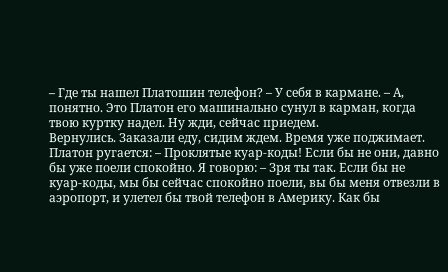– Где ты нашел Платошин телефон? – У себя в кармане. – А, понятно. Это Платон его машинально сунул в карман, когда твою куртку надел. Ну жди, сейчас приедем.
Вернулись. Заказали еду, сидим ждем. Время уже поджимает. Платон ругается: – Проклятые куар-коды! Если бы не они, давно бы уже поели спокойно. Я говорю: – Зря ты так. Если бы не куар-коды, мы бы сейчас спокойно поели, вы бы меня отвезли в аэропорт, и улетел бы твой телефон в Америку. Как бы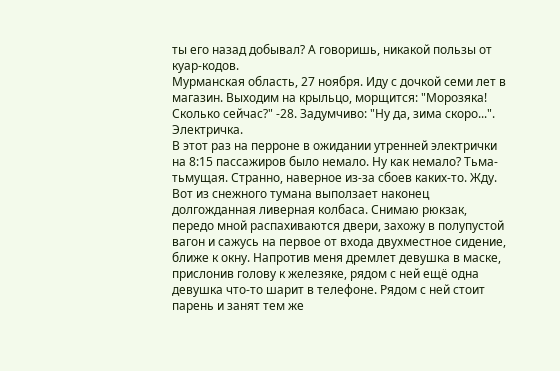ты его назад добывал? А говоришь, никакой пользы от куар-кодов.
Мурманская область, 27 ноября. Иду с дочкой семи лет в магазин. Выходим на крыльцо, морщится: "Морозяка! Сколько сейчас?" -28. Задумчиво: "Ну да, зима скоро...".
Электричка.
В этот раз на перроне в ожидании утренней электрички на 8:15 пассажиров было немало. Ну как немало? Тьма-тьмущая. Странно, наверное из-за сбоев каких-то. Жду. Вот из снежного тумана выползает наконец долгожданная ливерная колбаса. Снимаю рюкзак, передо мной распахиваются двери, захожу в полупустой вагон и сажусь на первое от входа двухместное сидение, ближе к окну. Напротив меня дремлет девушка в маске, прислонив голову к железяке, рядом с ней ещё одна девушка что-то шарит в телефоне. Рядом с ней стоит парень и занят тем же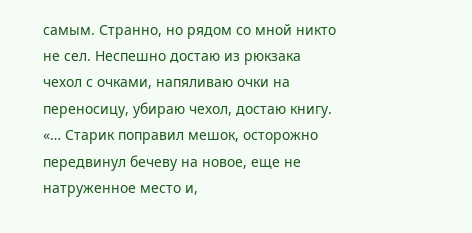самым. Странно, но рядом со мной никто не сел. Неспешно достаю из рюкзака чехол с очками, напяливаю очки на переносицу, убираю чехол, достаю книгу.
«… Старик поправил мешок, осторожно передвинул бечеву на новое, еще не натруженное место и,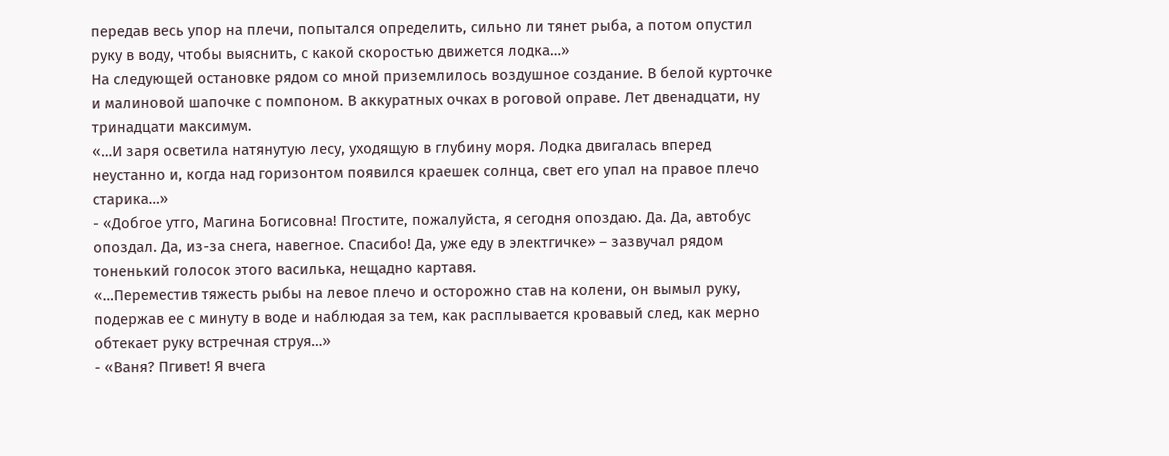передав весь упор на плечи, попытался определить, сильно ли тянет рыба, а потом опустил руку в воду, чтобы выяснить, с какой скоростью движется лодка…»
На следующей остановке рядом со мной приземлилось воздушное создание. В белой курточке и малиновой шапочке с помпоном. В аккуратных очках в роговой оправе. Лет двенадцати, ну тринадцати максимум.
«…И заря осветила натянутую лесу, уходящую в глубину моря. Лодка двигалась вперед неустанно и, когда над горизонтом появился краешек солнца, свет его упал на правое плечо старика…»
- «Добгое утго, Магина Богисовна! Пгостите, пожалуйста, я сегодня опоздаю. Да. Да, автобус опоздал. Да, из-за снега, навегное. Спасибо! Да, уже еду в электгичке» – зазвучал рядом тоненький голосок этого василька, нещадно картавя.
«…Переместив тяжесть рыбы на левое плечо и осторожно став на колени, он вымыл руку, подержав ее с минуту в воде и наблюдая за тем, как расплывается кровавый след, как мерно обтекает руку встречная струя…»
- «Ваня? Пгивет! Я вчега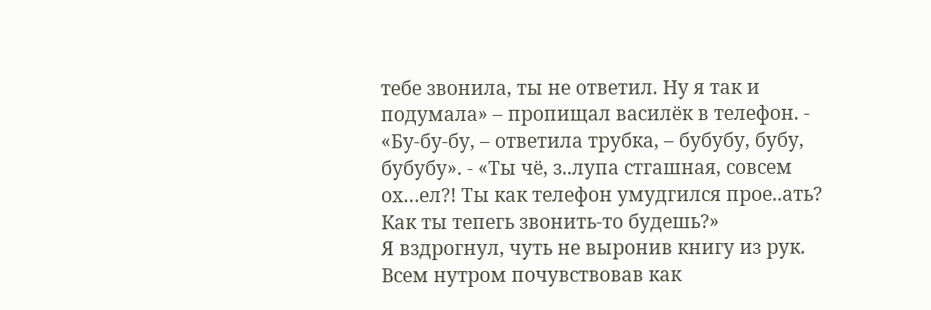тебе звонила, ты не ответил. Ну я так и подумала» – пропищал василёк в телефон. - «Бу-бу-бу, – ответила трубка, – бубубу, бубу, бубубу». - «Ты чё, з..лупа стгашная, совсем ох…ел?! Ты как телефон умудгился прое..ать? Как ты тепегь звонить-то будешь?»
Я вздрогнул, чуть не выронив книгу из рук. Всем нутром почувствовав как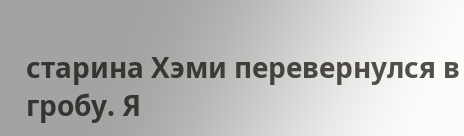старина Хэми перевернулся в гробу. Я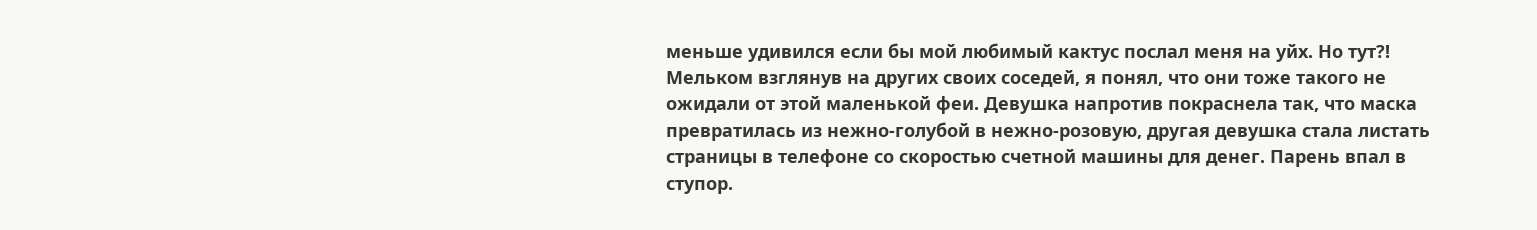меньше удивился если бы мой любимый кактус послал меня на уйх. Но тут?! Мельком взглянув на других своих соседей, я понял, что они тоже такого не ожидали от этой маленькой феи. Девушка напротив покраснела так, что маска превратилась из нежно-голубой в нежно-розовую, другая девушка стала листать страницы в телефоне со скоростью счетной машины для денег. Парень впал в ступор.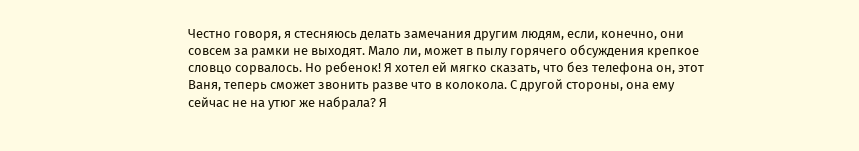Честно говоря, я стесняюсь делать замечания другим людям, если, конечно, они совсем за рамки не выходят. Мало ли, может в пылу горячего обсуждения крепкое словцо сорвалось. Но ребенок! Я хотел ей мягко сказать, что без телефона он, этот Ваня, теперь сможет звонить разве что в колокола. С другой стороны, она ему сейчас не на утюг же набрала? Я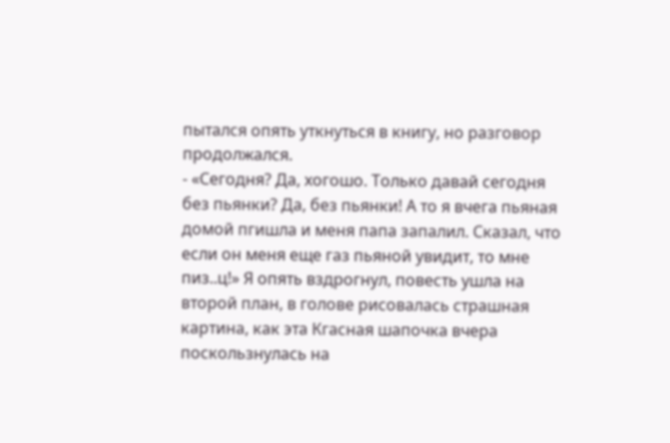пытался опять уткнуться в книгу, но разговор продолжался.
- «Сегодня? Да, хогошо. Только давай сегодня без пьянки? Да, без пьянки! А то я вчега пьяная домой пгишла и меня папа запалил. Сказал, что если он меня еще газ пьяной увидит, то мне пиз..ц!» Я опять вздрогнул, повесть ушла на второй план, в голове рисовалась страшная картина, как эта Кгасная шапочка вчера поскользнулась на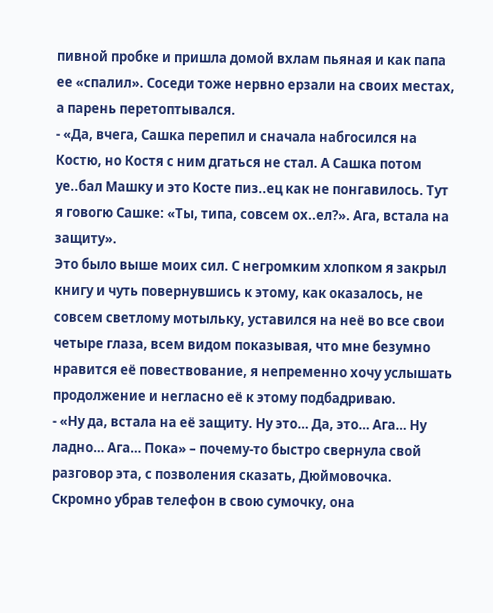пивной пробке и пришла домой вхлам пьяная и как папа ее «спалил». Соседи тоже нервно ерзали на своих местах, а парень перетоптывался.
- «Да, вчега, Сашка перепил и сначала набгосился на Костю, но Костя с ним дгаться не стал. А Сашка потом уе..бал Машку и это Косте пиз..ец как не понгавилось. Тут я говогю Сашке: «Ты, типа, совсем ох..ел?». Ага, встала на защиту».
Это было выше моих сил. С негромким хлопком я закрыл книгу и чуть повернувшись к этому, как оказалось, не совсем светлому мотыльку, уставился на неё во все свои четыре глаза, всем видом показывая, что мне безумно нравится её повествование, я непременно хочу услышать продолжение и негласно её к этому подбадриваю.
- «Ну да, встала на её защиту. Ну это… Да, это… Ага… Ну ладно… Ага… Пока» – почему-то быстро свернула свой разговор эта, с позволения сказать, Дюймовочка. Скромно убрав телефон в свою сумочку, она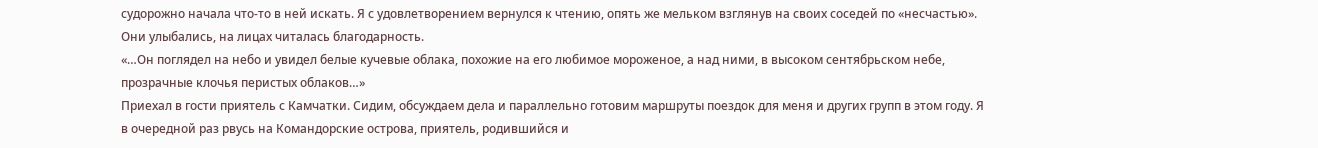судорожно начала что-то в ней искать. Я с удовлетворением вернулся к чтению, опять же мельком взглянув на своих соседей по «несчастью». Они улыбались, на лицах читалась благодарность.
«…Он поглядел на небо и увидел белые кучевые облака, похожие на его любимое мороженое, а над ними, в высоком сентябрьском небе, прозрачные клочья перистых облаков…»
Приехал в гости приятель с Камчатки. Сидим, обсуждаем дела и параллельно готовим маршруты поездок для меня и других групп в этом году. Я в очередной раз рвусь на Командорские острова, приятель, родившийся и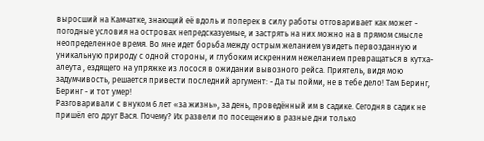выросший на Камчатке, знающий её вдоль и поперек в силу работы отговаривает как может - погодные условия на островах непредсказуемые, и застрять на них можно на в прямом смысле неопределенное время. Во мне идет борьба между острым желанием увидеть первозданную и уникальную природу с одной стороны, и глубоким искренним нежеланием превращаться в кутха- алеута , ездящего на упряжке из лосося в ожидании вывозного рейса. Приятель, видя мою задумчивость, решается привести последний аргумент: - Да ты пойми, не в тебе дело! Там Беринг, Беринг - и тот умер!
Разговаривали с внуком 6 лет «за жизнь», за день, проведённый им в садике. Сегодня в садик не пришёл его друг Вася. Почему? Их развели по посещению в разные дни только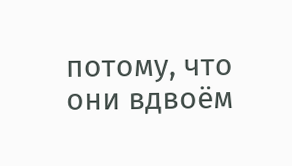потому, что они вдвоём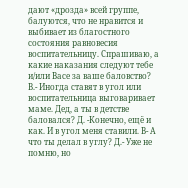дают «дрозда» всей группе, балуются, что не нравится и выбивает из благостного состояния равновесия воспитательницу. Спрашиваю, а какие наказания следуют тебе и/или Васе за ваше баловство? В.- Иногда ставят в угол или воспитательница выговаривает маме. Дед, а ты в детстве баловался? Д. -Конечно, ещё и как. И в угол меня ставили. В- А что ты делал в углу? Д.- Уже не помню, но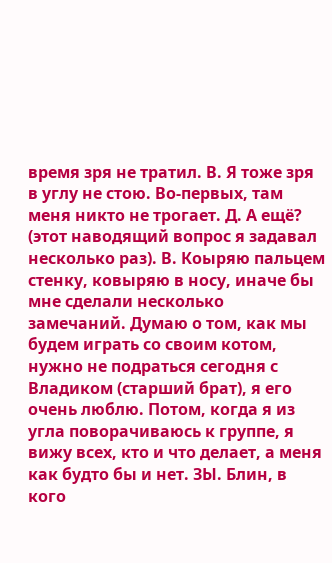время зря не тратил. В. Я тоже зря в углу не стою. Во-первых, там меня никто не трогает. Д. А ещё? (этот наводящий вопрос я задавал несколько раз). В. Коыряю пальцем стенку, ковыряю в носу, иначе бы мне сделали несколько замечаний. Думаю о том, как мы будем играть со своим котом, нужно не подраться сегодня с Владиком (старший брат), я его очень люблю. Потом, когда я из угла поворачиваюсь к группе, я вижу всех, кто и что делает, а меня как будто бы и нет. ЗЫ. Блин, в кого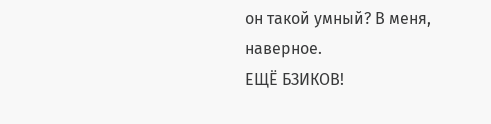он такой умный? В меня, наверное.
ЕЩЁ БЗИКОВ!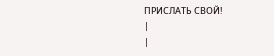ПРИСЛАТЬ СВОЙ!
|
|